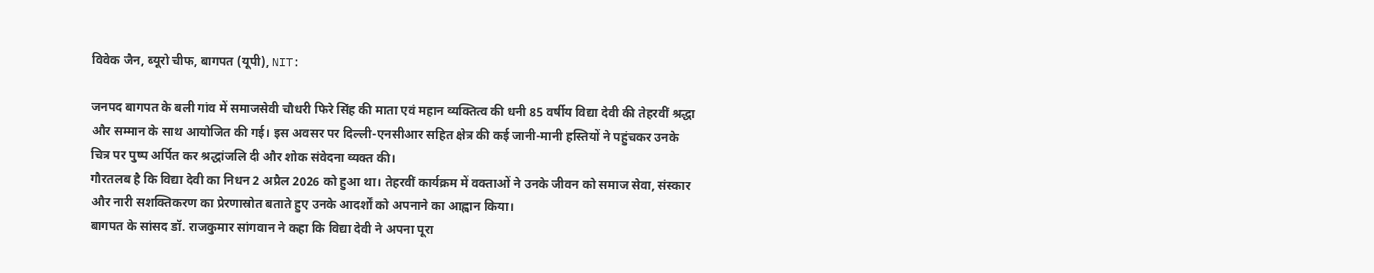विवेक जैन, ब्यूरो चीफ, बागपत (यूपी), NIT:

जनपद बागपत के बली गांव में समाजसेवी चौधरी फिरे सिंह की माता एवं महान व्यक्तित्व की धनी 85 वर्षीय विद्या देवी की तेहरवीं श्रद्धा और सम्मान के साथ आयोजित की गई। इस अवसर पर दिल्ली-एनसीआर सहित क्षेत्र की कई जानी-मानी हस्तियों ने पहुंचकर उनके चित्र पर पुष्प अर्पित कर श्रद्धांजलि दी और शोक संवेदना व्यक्त की।
गौरतलब है कि विद्या देवी का निधन 2 अप्रैल 2026 को हुआ था। तेहरवीं कार्यक्रम में वक्ताओं ने उनके जीवन को समाज सेवा, संस्कार और नारी सशक्तिकरण का प्रेरणास्रोत बताते हुए उनके आदर्शों को अपनाने का आह्वान किया।
बागपत के सांसद डॉ. राजकुमार सांगवान ने कहा कि विद्या देवी ने अपना पूरा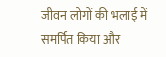जीवन लोगों की भलाई में समर्पित किया और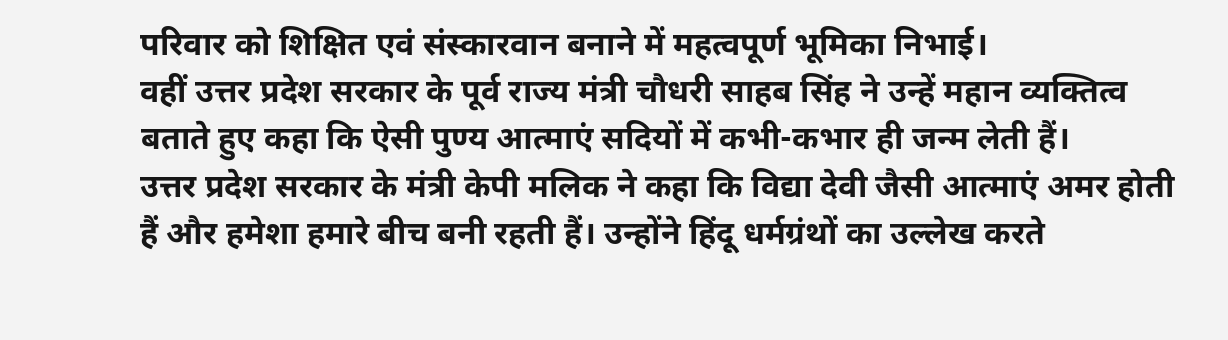परिवार को शिक्षित एवं संस्कारवान बनाने में महत्वपूर्ण भूमिका निभाई।
वहीं उत्तर प्रदेश सरकार के पूर्व राज्य मंत्री चौधरी साहब सिंह ने उन्हें महान व्यक्तित्व बताते हुए कहा कि ऐसी पुण्य आत्माएं सदियों में कभी-कभार ही जन्म लेती हैं।
उत्तर प्रदेश सरकार के मंत्री केपी मलिक ने कहा कि विद्या देवी जैसी आत्माएं अमर होती हैं और हमेशा हमारे बीच बनी रहती हैं। उन्होंने हिंदू धर्मग्रंथों का उल्लेख करते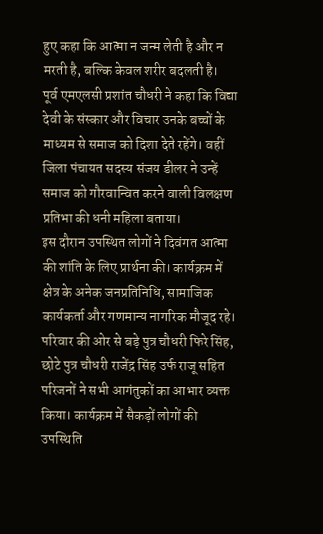हुए कहा कि आत्मा न जन्म लेती है और न मरती है, बल्कि केवल शरीर बदलती है।
पूर्व एमएलसी प्रशांत चौधरी ने कहा कि विद्या देवी के संस्कार और विचार उनके बच्चों के माध्यम से समाज को दिशा देते रहेंगे। वहीं जिला पंचायत सदस्य संजय डीलर ने उन्हें समाज को गौरवान्वित करने वाली विलक्षण प्रतिभा की धनी महिला बताया।
इस दौरान उपस्थित लोगों ने दिवंगत आत्मा की शांति के लिए प्रार्थना की। कार्यक्रम में क्षेत्र के अनेक जनप्रतिनिधि, सामाजिक कार्यकर्ता और गणमान्य नागरिक मौजूद रहे।
परिवार की ओर से बड़े पुत्र चौधरी फिरे सिंह, छोटे पुत्र चौधरी राजेंद्र सिंह उर्फ राजू सहित परिजनों ने सभी आगंतुकों का आभार व्यक्त किया। कार्यक्रम में सैकड़ों लोगों की उपस्थिति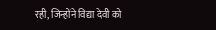रही, जिन्होंने विद्या देवी को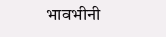भावभीनी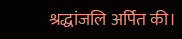श्रद्धांजलि अर्पित की।